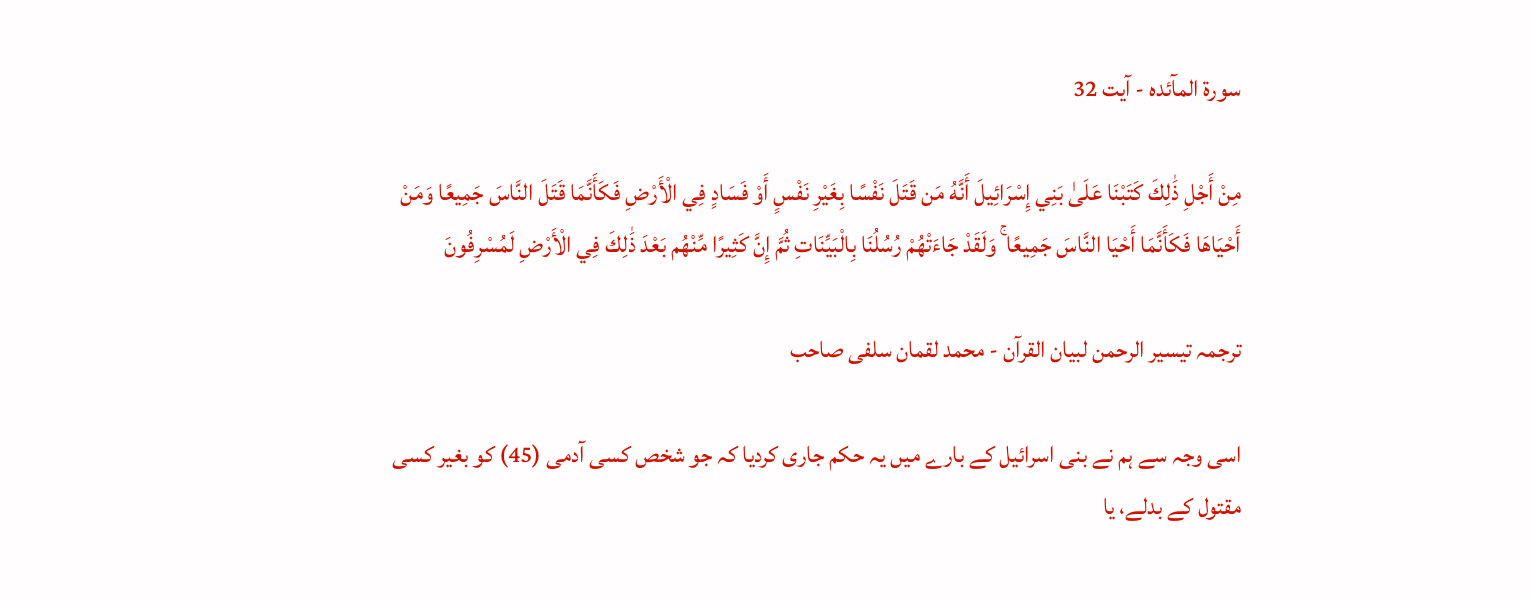سورة المآئدہ - آیت 32

مِنْ أَجْلِ ذَٰلِكَ كَتَبْنَا عَلَىٰ بَنِي إِسْرَائِيلَ أَنَّهُ مَن قَتَلَ نَفْسًا بِغَيْرِ نَفْسٍ أَوْ فَسَادٍ فِي الْأَرْضِ فَكَأَنَّمَا قَتَلَ النَّاسَ جَمِيعًا وَمَنْ أَحْيَاهَا فَكَأَنَّمَا أَحْيَا النَّاسَ جَمِيعًا ۚ وَلَقَدْ جَاءَتْهُمْ رُسُلُنَا بِالْبَيِّنَاتِ ثُمَّ إِنَّ كَثِيرًا مِّنْهُم بَعْدَ ذَٰلِكَ فِي الْأَرْضِ لَمُسْرِفُونَ

ترجمہ تیسیر الرحمن لبیان القرآن - محمد لقمان سلفی صاحب

اسی وجہ سے ہم نے بنی اسرائیل کے بارے میں یہ حکم جاری کردیا کہ جو شخص کسی آدمی (45) کو بغیر کسی مقتول کے بدلے، یا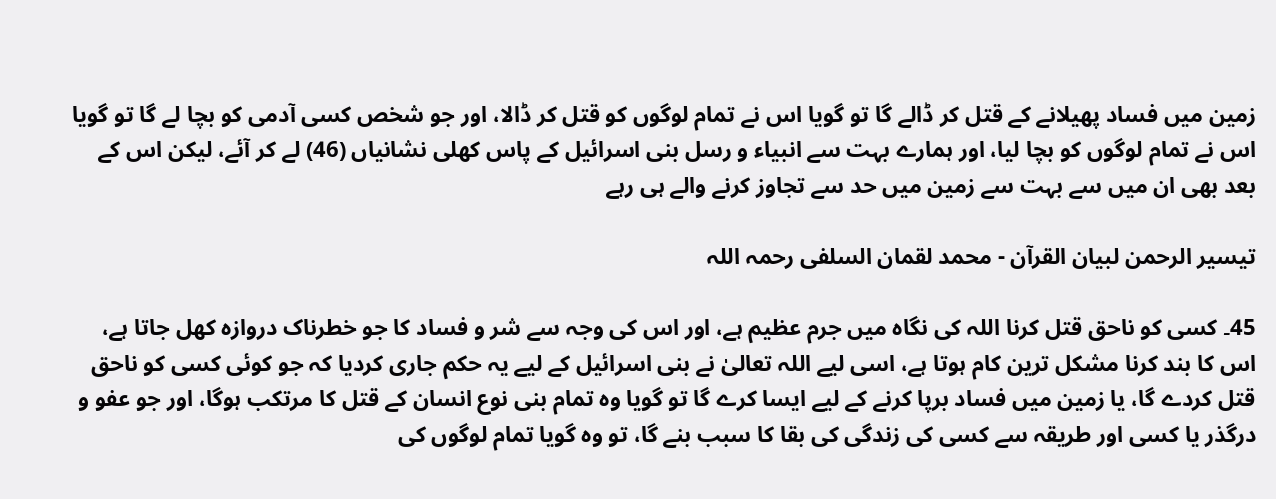زمین میں فساد پھیلانے کے قتل کر ڈالے گا تو گویا اس نے تمام لوگوں کو قتل کر ڈالا، اور جو شخص کسی آدمی کو بچا لے گا تو گویا اس نے تمام لوگوں کو بچا لیا، اور ہمارے بہت سے انبیاء و رسل بنی اسرائیل کے پاس کھلی نشانیاں (46) لے کر آئے، لیکن اس کے بعد بھی ان میں سے بہت سے زمین میں حد سے تجاوز کرنے والے ہی رہے

تیسیر الرحمن لبیان القرآن - محمد لقمان السلفی رحمہ اللہ

45۔ کسی کو ناحق قتل کرنا اللہ کی نگاہ میں جرم عظیم ہے، اور اس کی وجہ سے شر و فساد کا جو خطرناک دروازہ کھل جاتا ہے، اس کا بند کرنا مشکل ترین کام ہوتا ہے، اسی لیے اللہ تعالیٰ نے بنی اسرائیل کے لیے یہ حکم جاری کردیا کہ جو کوئی کسی کو ناحق قتل کردے گا، یا زمین میں فساد برپا کرنے کے لیے ایسا کرے گا تو گویا وہ تمام بنی نوع انسان کے قتل کا مرتکب ہوگا، اور جو عفو و درگذر یا کسی اور طریقہ سے کسی کی زندگی کی بقا کا سبب بنے گا، تو وہ گویا تمام لوگوں کی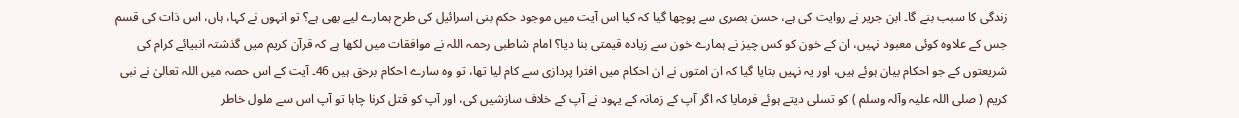زندگی کا سبب بنے گا۔ ابن جریر نے روایت کی ہے، حسن بصری سے پوچھا گیا کہ کیا اس آیت میں موجود حکم بنی اسرائیل کی طرح ہمارے لیے بھی ہے؟ تو انہوں نے کہا، ہاں، اس ذات کی قسم جس کے علاوہ کوئی معبود نہیں، ان کے خون کو کس چیز نے ہمارے خون سے زیادہ قیمتی بنا دیا؟ امام شاطبی رحمہ اللہ نے موافقات میں لکھا ہے کہ قرآن کریم میں گذشتہ انبیائے کرام کی شریعتوں کے جو احکام بیان ہوئے ہیں، اور یہ نہیں بتایا گیا کہ ان امتوں نے ان احکام میں افترا پردازی سے کام لیا تھا، تو وہ سارے احکام برحق ہیں 46۔ آیت کے اس حصہ میں اللہ تعالیٰ نے نبی کریم ( صلی اللہ علیہ وآلہ وسلم ) کو تسلی دیتے ہوئے فرمایا کہ اگر آپ کے زمانہ کے یہود نے آپ کے خلاف سازشیں کی، اور آپ کو قتل کرنا چاہا تو آپ اس سے ملول خاطر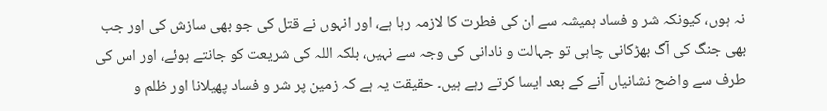نہ ہوں، کیونکہ شر و فساد ہمیشہ سے ان کی فطرت کا لازمہ رہا ہے، اور انہوں نے قتل کی جو بھی سازش کی اور جب بھی جنگ کی آگ بھڑکانی چاہی تو جہالت و نادانی کی وجہ سے نہیں، بلکہ اللہ کی شریعت کو جانتے ہوئے، اور اس کی طرف سے واضح نشانیاں آنے کے بعد ایسا کرتے رہے ہیں۔ حقیقت یہ ہے کہ زمین پر شر و فساد پھیلانا اور ظلم و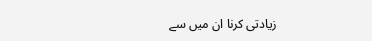زیادتی کرنا ان میں سے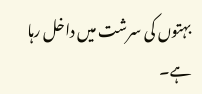بہتوں کی سرشت میں داخل رہا ہے۔